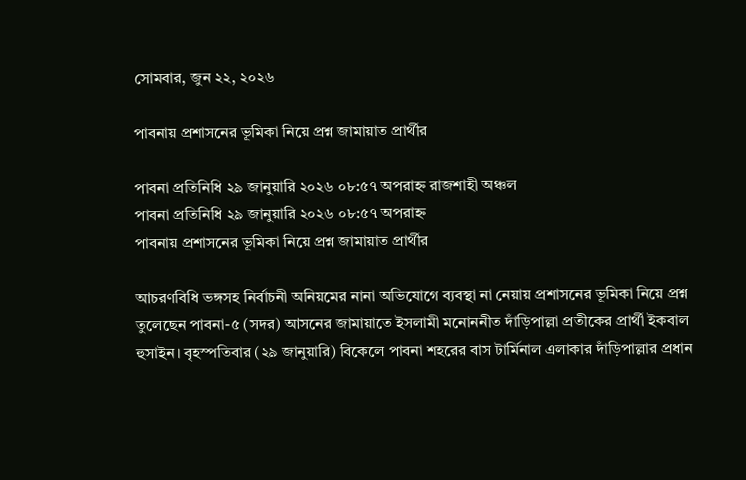সোমবার, জুন ২২, ২০২৬

পাবনায় প্রশাসনের ভূমিকা নিয়ে প্রশ্ন জামায়াত প্রার্থীর

পাবনা প্রতিনিধি ২৯ জানুয়ারি ২০২৬ ০৮:৫৭ অপরাহ্ন রাজশাহী অঞ্চল
পাবনা প্রতিনিধি ২৯ জানুয়ারি ২০২৬ ০৮:৫৭ অপরাহ্ন
পাবনায় প্রশাসনের ভূমিকা নিয়ে প্রশ্ন জামায়াত প্রার্থীর

আচরণবিধি ভঙ্গসহ নির্বাচনী অনিয়মের নানা অভিযোগে ব্যবস্থা না নেয়ায় প্রশাসনের ভূমিকা নিয়ে প্রশ্ন তুলেছেন পাবনা-৫ (সদর) আসনের জামায়াতে ইসলামী মনোননীত দাঁড়িপাল্লা প্রতীকের প্রার্থী ইকবাল হুসাইন। বৃহস্পতিবার (২৯ জানুয়ারি) বিকেলে পাবনা শহরের বাস টার্মিনাল এলাকার দাঁড়িপাল্লার প্রধান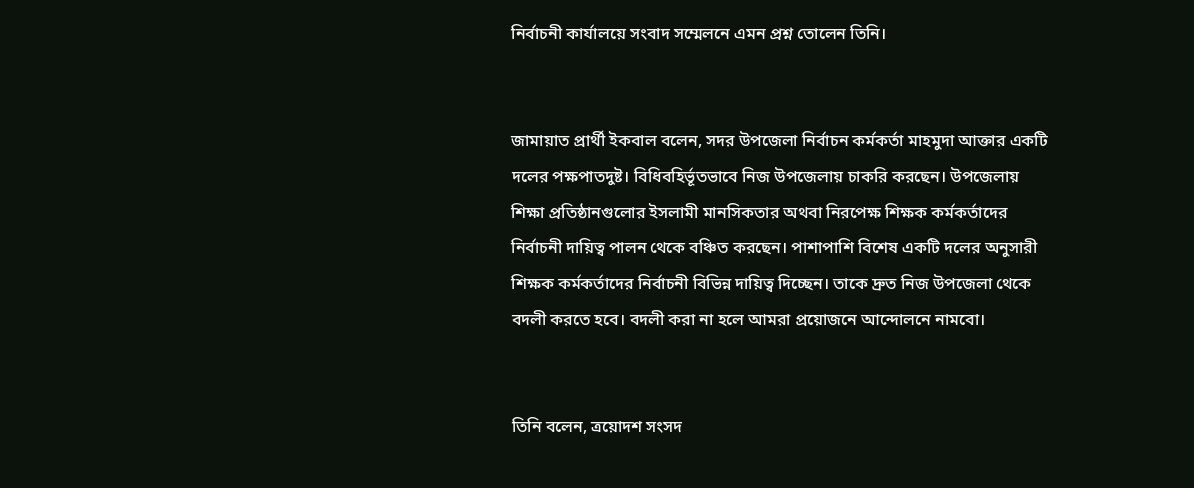নির্বাচনী কার্যালয়ে সংবাদ সম্মেলনে এমন প্রশ্ন তোলেন তিনি।


জামায়াত প্রার্থী ইকবাল বলেন, সদর উপজেলা নির্বাচন কর্মকর্তা মাহমুদা আক্তার একটি দলের পক্ষপাতদুষ্ট। বিধিবহির্ভূতভাবে নিজ উপজেলায় চাকরি করছেন। উপজেলায় শিক্ষা প্রতিষ্ঠানগুলোর ইসলামী মানসিকতার অথবা নিরপেক্ষ শিক্ষক কর্মকর্তাদের নির্বাচনী দায়িত্ব পালন থেকে বঞ্চিত করছেন। পাশাপাশি বিশেষ একটি দলের অনুসারী শিক্ষক কর্মকর্তাদের নির্বাচনী বিভিন্ন দায়িত্ব দিচ্ছেন। তাকে দ্রুত নিজ উপজেলা থেকে বদলী করতে হবে। বদলী করা না হলে আমরা প্রয়োজনে আন্দোলনে নামবো।


তিনি বলেন, ত্রয়োদশ সংসদ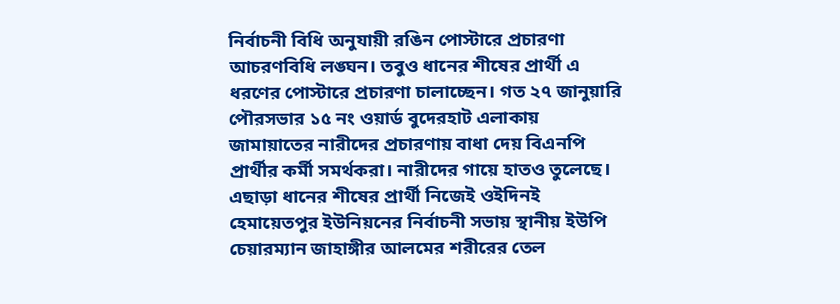নির্বাচনী বিধি অনুযায়ী রঙিন পোস্টারে প্রচারণা আচরণবিধি লঙ্ঘন। তবুও ধানের শীষের প্রার্থী এ ধরণের পোস্টারে প্রচারণা চালাচ্ছেন। গত ২৭ জানুয়ারি পৌরসভার ১৫ নং ওয়ার্ড বুদেরহাট এলাকায় জামায়াতের নারীদের প্রচারণায় বাধা দেয় বিএনপি প্রার্থীর কর্মী সমর্থকরা। নারীদের গায়ে হাতও তুলেছে। এছাড়া ধানের শীষের প্রার্থী নিজেই ওইদিনই হেমায়েতপুর ইউনিয়নের নির্বাচনী সভায় স্থানীয় ইউপি চেয়ারম্যান জাহাঙ্গীর আলমের শরীরের তেল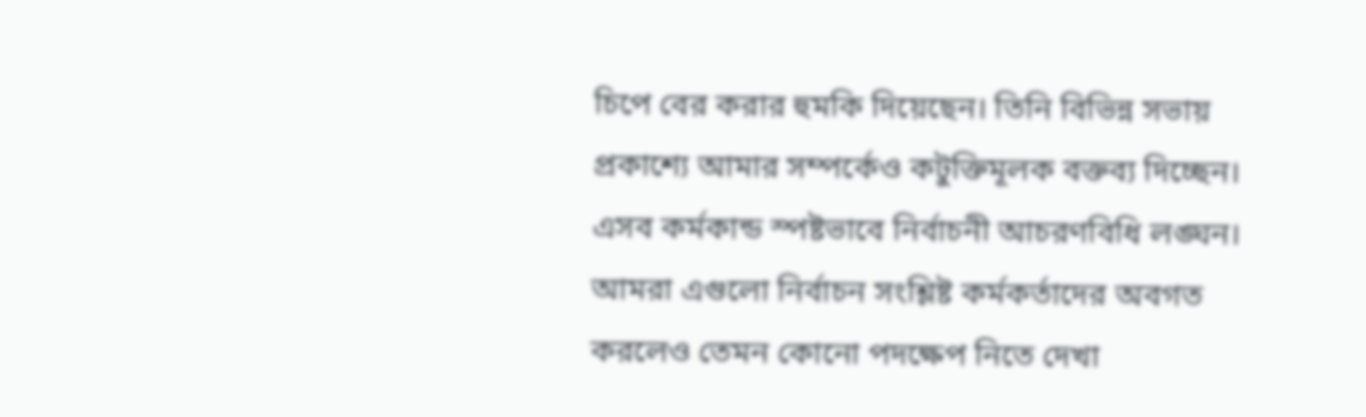চিপে বের করার হুমকি দিয়েছেন। তিনি বিভিন্ন সভায় প্রকাশ্যে আমার সম্পর্কেও কটুক্তিমূলক বক্তব্য দিচ্ছেন। এসব কর্মকান্ড স্পষ্টভাবে নির্বাচনী আচরণবিধি লঙ্ঘন। আমরা এগুলো নির্বাচন সংশ্লিষ্ট কর্মকর্তাদের অবগত করলেও তেমন কোনো পদক্ষেপ নিতে দেখা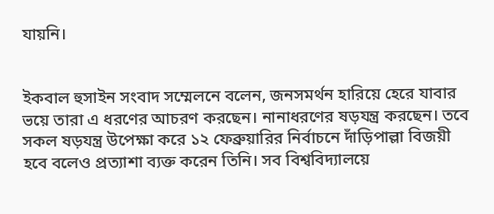যায়নি।


ইকবাল হুসাইন সংবাদ সম্মেলনে বলেন, জনসমর্থন হারিয়ে হেরে যাবার ভয়ে তারা এ ধরণের আচরণ করছেন। নানাধরণের ষড়যন্ত্র করছেন। তবে সকল ষড়যন্ত্র উপেক্ষা করে ১২ ফেব্রুয়ারির নির্বাচনে দাঁড়িপাল্লা বিজয়ী হবে বলেও প্রত্যাশা ব্যক্ত করেন তিনি। সব বিশ্ববিদ্যালয়ে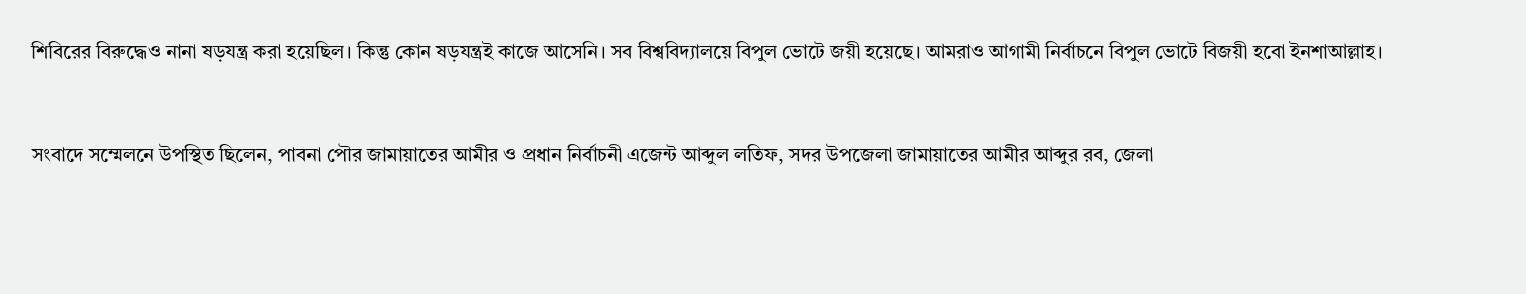শিবিরের বিরুদ্ধেও নানা ষড়যন্ত্র করা হয়েছিল। কিন্তু কোন ষড়যন্ত্রই কাজে আসেনি। সব বিশ্ববিদ্যালয়ে বিপুল ভোটে জয়ী হয়েছে। আমরাও আগামী নির্বাচনে বিপুল ভোটে বিজয়ী হবো ইনশাআল্লাহ।


সংবাদে সম্মেলনে উপস্থিত ছিলেন, পাবনা পৌর জামায়াতের আমীর ও প্রধান নির্বাচনী এজেন্ট আব্দুল লতিফ, সদর উপজেলা জামায়াতের আমীর আব্দুর রব, জেলা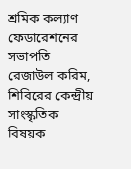শ্রমিক কল্যাণ ফেডারেশনের সভাপতি রেজাউল করিম, শিবিরের কেন্দ্রীয় সাংস্কৃতিক বিষয়ক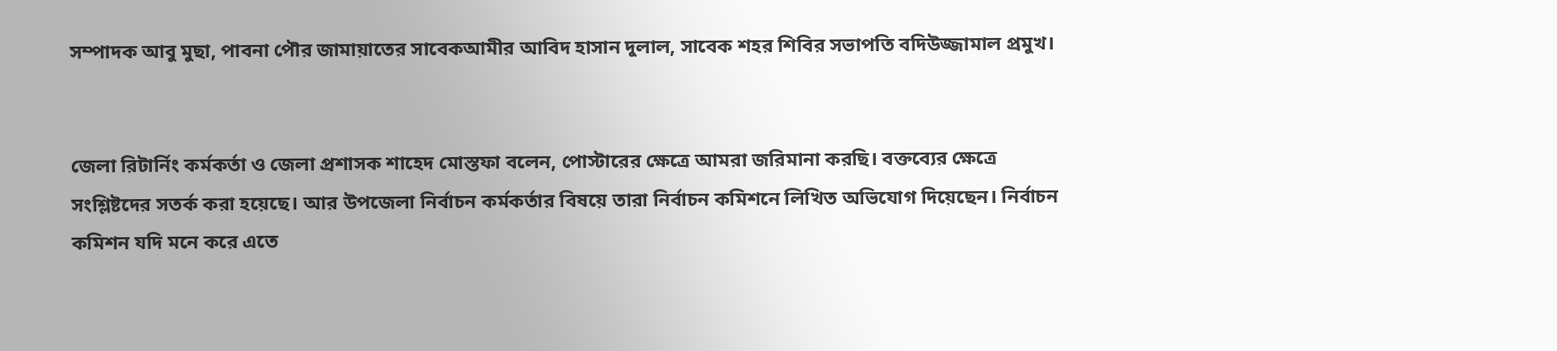সম্পাদক আবু মুছা, পাবনা পৌর জামায়াতের সাবেকআমীর আবিদ হাসান দুলাল, সাবেক শহর শিবির সভাপতি বদিউজ্জামাল প্রমুখ।


জেলা রিটার্নিং কর্মকর্তা ও জেলা প্রশাসক শাহেদ মোস্তফা বলেন, পোস্টারের ক্ষেত্রে আমরা জরিমানা করছি। বক্তব্যের ক্ষেত্রে সংশ্লিষ্টদের সতর্ক করা হয়েছে। আর উপজেলা নির্বাচন কর্মকর্তার বিষয়ে তারা নির্বাচন কমিশনে লিখিত অভিযোগ দিয়েছেন। নির্বাচন কমিশন যদি মনে করে এতে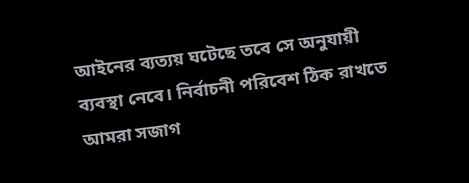আইনের ব্যত্যয় ঘটেছে তবে সে অনুযায়ী ব্যবস্থা নেবে। নির্বাচনী পরিবেশ ঠিক রাখতে আমরা সজাগ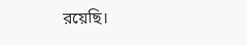রয়েছি।